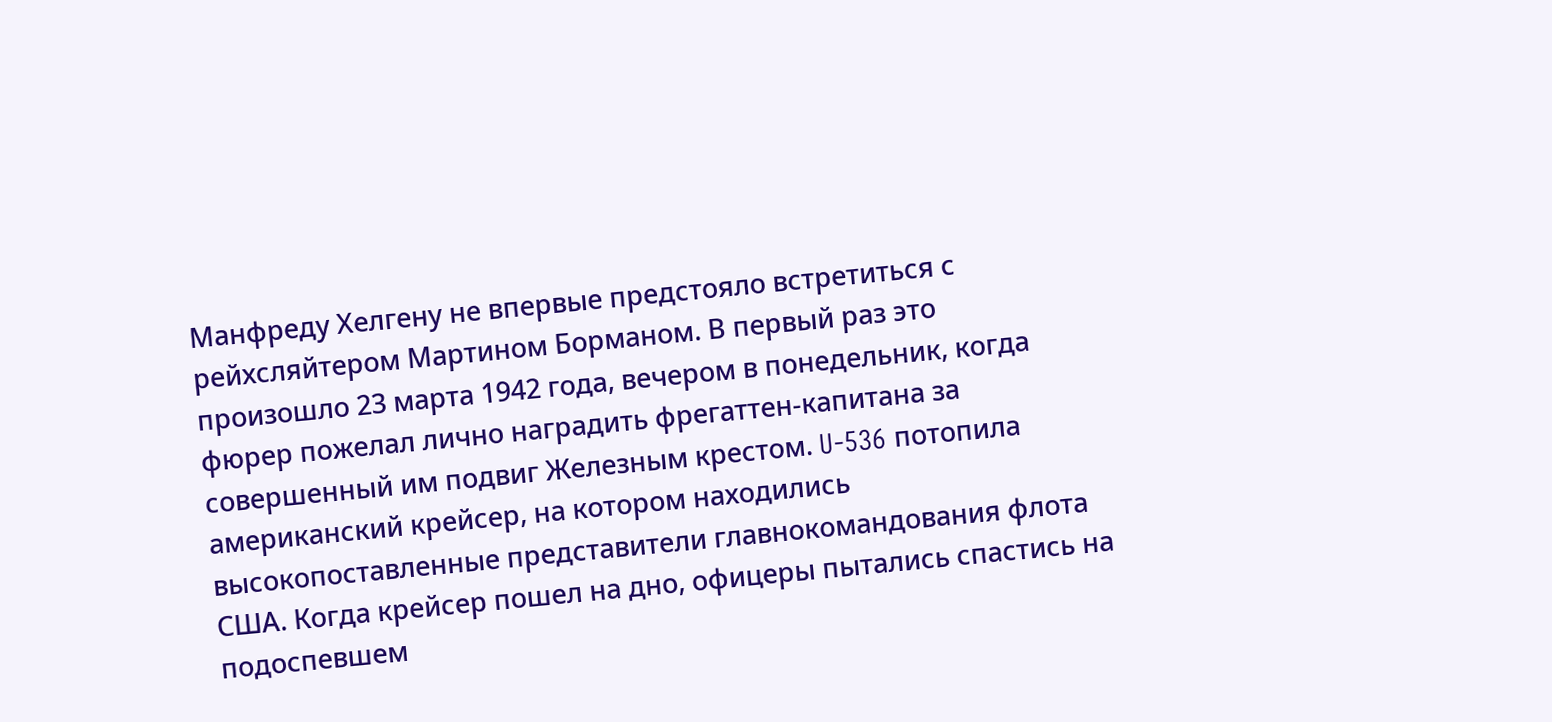Манфреду Хелгену не впервые предстояло встретиться с рейхсляйтером Мартином Борманом. В первый раз это произошло 23 марта 1942 года, вечером в понедельник, когда фюрер пожелал лично наградить фрегаттен-капитана за совершенный им подвиг Железным крестом. U-536 потопила американский крейсер, на котором находились высокопоставленные представители главнокомандования флота США. Когда крейсер пошел на дно, офицеры пытались спастись на подоспевшем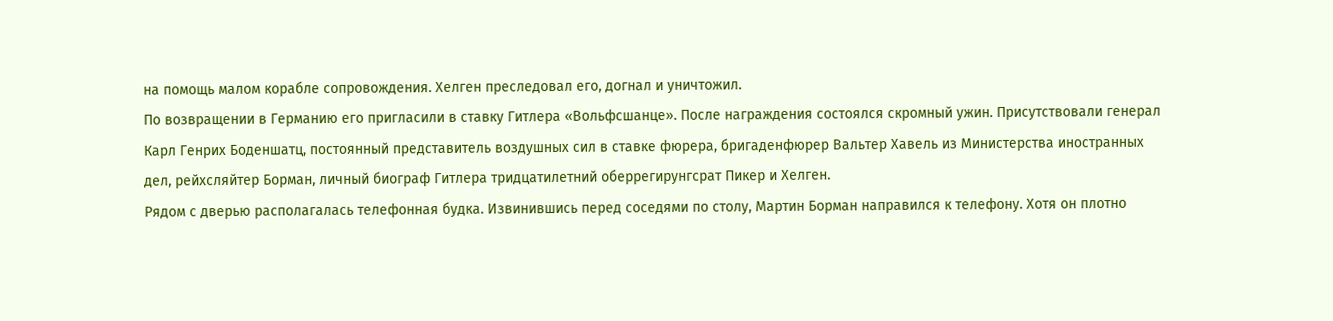на помощь малом корабле сопровождения. Хелген преследовал его, догнал и уничтожил.
По возвращении в Германию его пригласили в ставку Гитлера «Вольфсшанце». После награждения состоялся скромный ужин. Присутствовали генерал Карл Генрих Боденшатц, постоянный представитель воздушных сил в ставке фюрера, бригаденфюрер Вальтер Хавель из Министерства иностранных дел, рейхсляйтер Борман, личный биограф Гитлера тридцатилетний оберрегирунгсрат Пикер и Хелген.
Рядом с дверью располагалась телефонная будка. Извинившись перед соседями по столу, Мартин Борман направился к телефону. Хотя он плотно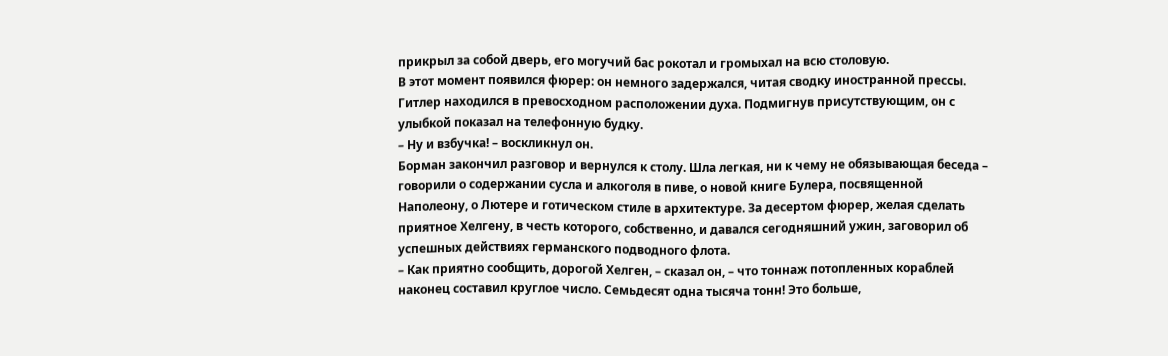прикрыл за собой дверь, его могучий бас рокотал и громыхал на всю столовую.
В этот момент появился фюрер: он немного задержался, читая сводку иностранной прессы. Гитлер находился в превосходном расположении духа. Подмигнув присутствующим, он с улыбкой показал на телефонную будку.
– Ну и взбучка! – воскликнул он.
Борман закончил разговор и вернулся к столу. Шла легкая, ни к чему не обязывающая беседа – говорили о содержании сусла и алкоголя в пиве, о новой книге Булера, посвященной Наполеону, о Лютере и готическом стиле в архитектуре. За десертом фюрер, желая сделать приятное Хелгену, в честь которого, собственно, и давался сегодняшний ужин, заговорил об успешных действиях германского подводного флота.
– Как приятно сообщить, дорогой Хелген, – сказал он, – что тоннаж потопленных кораблей наконец составил круглое число. Семьдесят одна тысяча тонн! Это больше,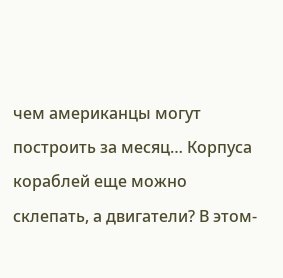чем американцы могут построить за месяц… Корпуса кораблей еще можно склепать, а двигатели? В этом-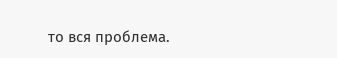то вся проблема.